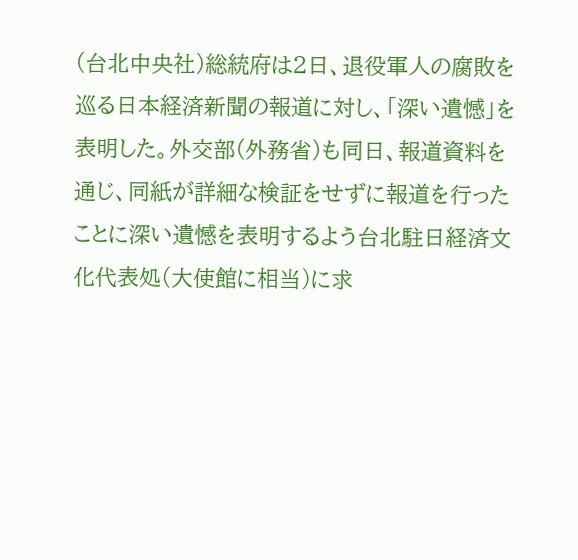(台北中央社)総統府は2日、退役軍人の腐敗を巡る日本経済新聞の報道に対し、「深い遺憾」を表明した。外交部(外務省)も同日、報道資料を通じ、同紙が詳細な検証をせずに報道を行ったことに深い遺憾を表明するよう台北駐日経済文化代表処(大使館に相当)に求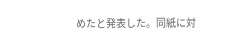めたと発表した。同紙に対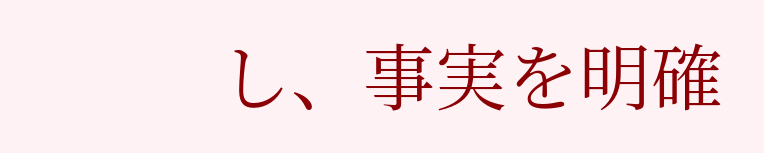し、事実を明確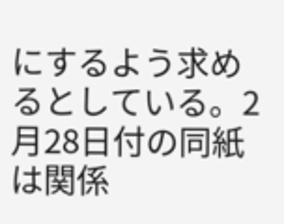にするよう求めるとしている。2月28日付の同紙は関係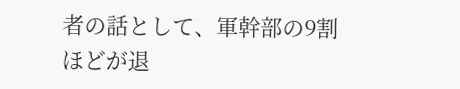者の話として、軍幹部の9割ほどが退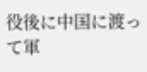役後に中国に渡って軍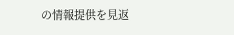の情報提供を見返